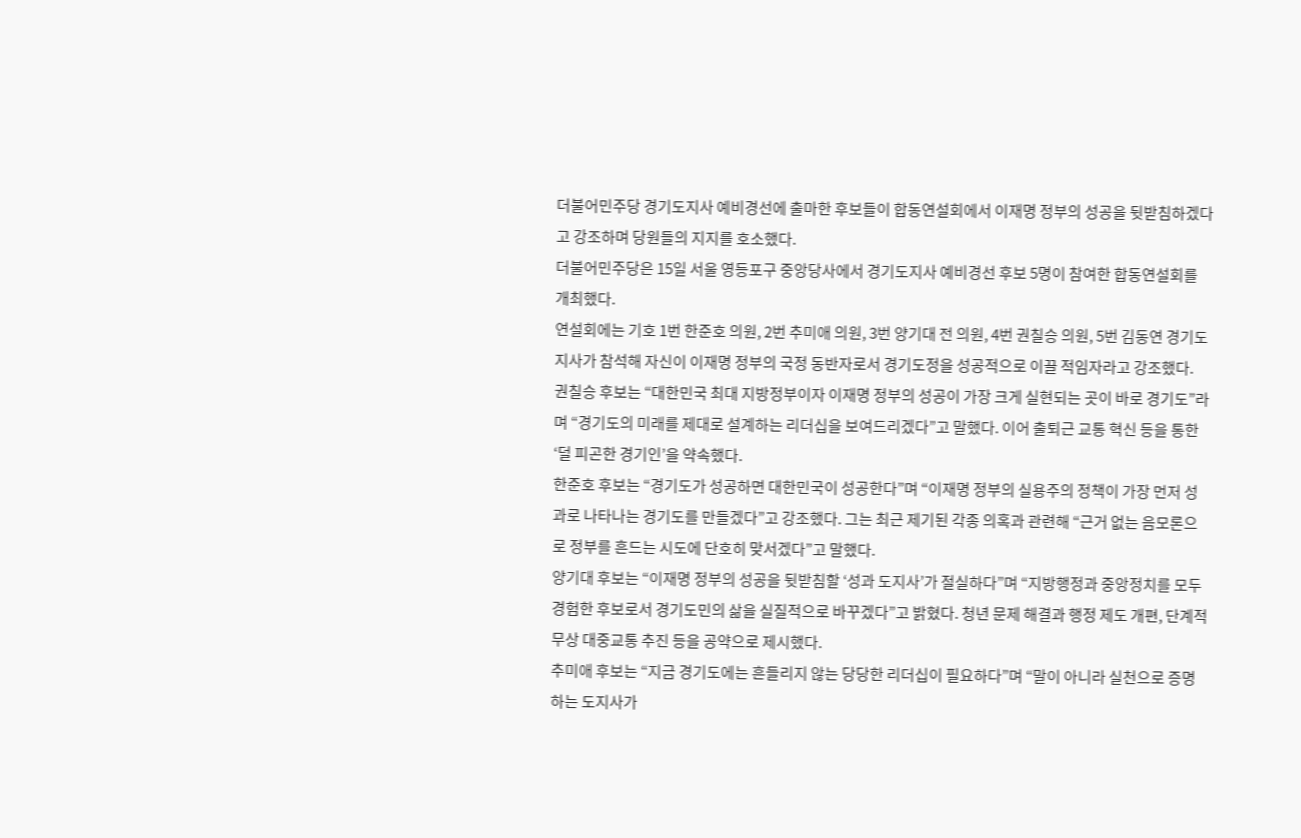더불어민주당 경기도지사 예비경선에 출마한 후보들이 합동연설회에서 이재명 정부의 성공을 뒷받침하겠다고 강조하며 당원들의 지지를 호소했다.
더불어민주당은 15일 서울 영등포구 중앙당사에서 경기도지사 예비경선 후보 5명이 참여한 합동연설회를 개최했다.
연설회에는 기호 1번 한준호 의원, 2번 추미애 의원, 3번 양기대 전 의원, 4번 권칠승 의원, 5번 김동연 경기도지사가 참석해 자신이 이재명 정부의 국정 동반자로서 경기도정을 성공적으로 이끌 적임자라고 강조했다.
권칠승 후보는 “대한민국 최대 지방정부이자 이재명 정부의 성공이 가장 크게 실현되는 곳이 바로 경기도”라며 “경기도의 미래를 제대로 설계하는 리더십을 보여드리겠다”고 말했다. 이어 출퇴근 교통 혁신 등을 통한 ‘덜 피곤한 경기인’을 약속했다.
한준호 후보는 “경기도가 성공하면 대한민국이 성공한다”며 “이재명 정부의 실용주의 정책이 가장 먼저 성과로 나타나는 경기도를 만들겠다”고 강조했다. 그는 최근 제기된 각종 의혹과 관련해 “근거 없는 음모론으로 정부를 흔드는 시도에 단호히 맞서겠다”고 말했다.
양기대 후보는 “이재명 정부의 성공을 뒷받침할 ‘성과 도지사’가 절실하다”며 “지방행정과 중앙정치를 모두 경험한 후보로서 경기도민의 삶을 실질적으로 바꾸겠다”고 밝혔다. 청년 문제 해결과 행정 제도 개편, 단계적 무상 대중교통 추진 등을 공약으로 제시했다.
추미애 후보는 “지금 경기도에는 흔들리지 않는 당당한 리더십이 필요하다”며 “말이 아니라 실천으로 증명하는 도지사가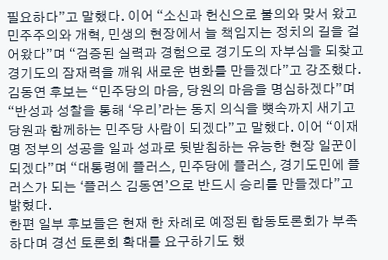필요하다”고 말했다. 이어 “소신과 헌신으로 불의와 맞서 왔고 민주주의와 개혁, 민생의 현장에서 늘 책임지는 정치의 길을 걸어왔다”며 “검증된 실력과 경험으로 경기도의 자부심을 되찾고 경기도의 잠재력을 깨워 새로운 변화를 만들겠다”고 강조했다.
김동연 후보는 “민주당의 마음, 당원의 마음을 명심하겠다”며 “반성과 성찰을 통해 ‘우리’라는 동지 의식을 뼛속까지 새기고 당원과 함께하는 민주당 사람이 되겠다”고 말했다. 이어 “이재명 정부의 성공을 일과 성과로 뒷받침하는 유능한 현장 일꾼이 되겠다”며 “대통령에 플러스, 민주당에 플러스, 경기도민에 플러스가 되는 ‘플러스 김동연’으로 반드시 승리를 만들겠다”고 밝혔다.
한편 일부 후보들은 현재 한 차례로 예정된 합동토론회가 부족하다며 경선 토론회 확대를 요구하기도 했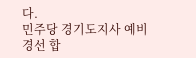다.
민주당 경기도지사 예비경선 합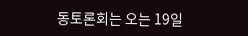동토론회는 오는 19일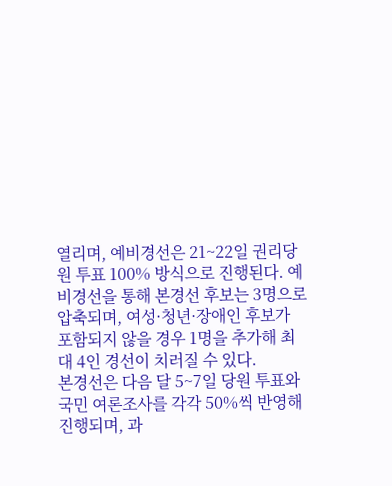열리며, 예비경선은 21~22일 권리당원 투표 100% 방식으로 진행된다. 예비경선을 통해 본경선 후보는 3명으로 압축되며, 여성·청년·장애인 후보가 포함되지 않을 경우 1명을 추가해 최대 4인 경선이 치러질 수 있다.
본경선은 다음 달 5~7일 당원 투표와 국민 여론조사를 각각 50%씩 반영해 진행되며, 과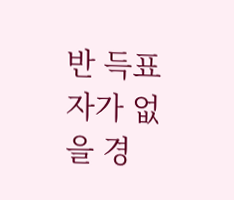반 득표자가 없을 경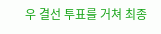우 결선 투표를 거쳐 최종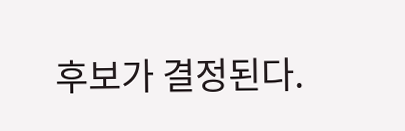후보가 결정된다.